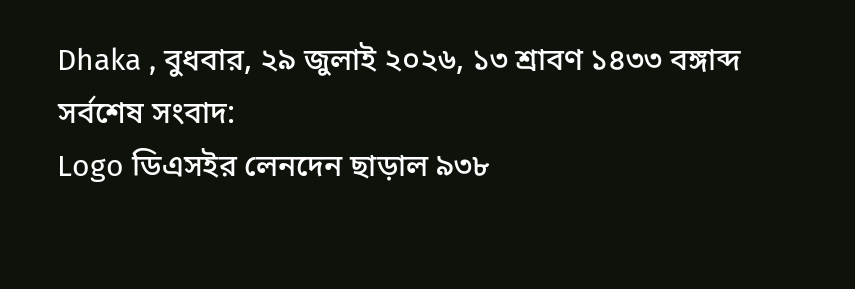Dhaka , বুধবার, ২৯ জুলাই ২০২৬, ১৩ শ্রাবণ ১৪৩৩ বঙ্গাব্দ
সর্বশেষ সংবাদ:
Logo ডিএসইর লেনদেন ছাড়াল ৯৩৮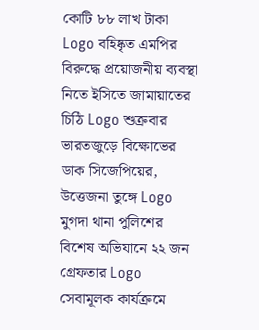কোটি ৮৮ লাখ টাকা Logo বহিষ্কৃত এমপির বিরুদ্ধে প্রয়োজনীয় ব্যবস্থা নিতে ইসিতে জামায়াতের চিঠি Logo শুক্রবার ভারতজুড়ে বিক্ষোভের ডাক সিজেপিয়ের, উত্তেজনা তুঙ্গে Logo মুগদা থানা পুলিশের বিশেষ অভিযানে ২২ জন গ্রেফতার Logo সেবামূলক কার্যক্রমে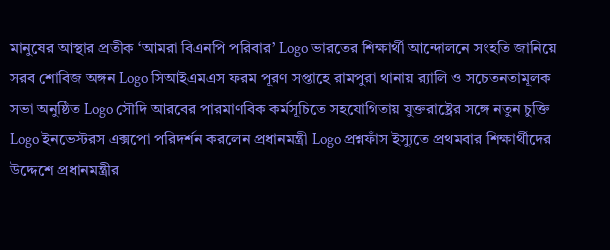মানুষের আস্থার প্রতীক ‘আমরা বিএনপি পরিবার’ Logo ভারতের শিক্ষার্থী আন্দোলনে সংহতি জানিয়ে সরব শোবিজ অঙ্গন Logo সিআইএমএস ফরম পূরণ সপ্তাহে রামপুরা থানায় র‍্যালি ও সচেতনতামূলক সভা অনুষ্ঠিত Logo সৌদি আরবের পারমাণবিক কর্মসূচিতে সহযোগিতায় যুক্তরাষ্ট্রের সঙ্গে নতুন চুক্তি Logo ইনভেস্টরস এক্সপো পরিদর্শন করলেন প্রধানমন্ত্রী Logo প্রশ্নফাঁস ইস্যুতে প্রথমবার শিক্ষার্থীদের উদ্দেশে প্রধানমন্ত্রীর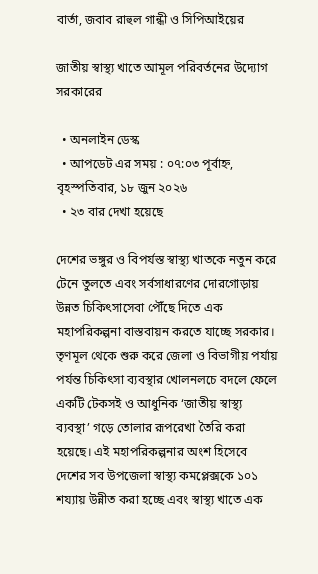বার্তা, জবাব রাহুল গান্ধী ও সিপিআইয়ের

জাতীয় স্বাস্থ্য খাতে আমূল পরিবর্তনের উদ্যোগ সরকারের

  • অনলাইন ডেস্ক
  • আপডেট এর সময় : ০৭:০৩ পূর্বাহ্ন, বৃহস্পতিবার, ১৮ জুন ২০২৬
  • ২৩ বার দেখা হয়েছে

দেশের ভঙ্গুর ও বিপর্যস্ত স্বাস্থ্য খাতকে নতুন করে টেনে তুলতে এবং সর্বসাধারণের দোরগোড়ায় উন্নত চিকিৎসাসেবা পৌঁছে দিতে এক মহাপরিকল্পনা বাস্তবায়ন করতে যাচ্ছে সরকার। তৃণমূল থেকে শুরু করে জেলা ও বিভাগীয় পর্যায় পর্যন্ত চিকিৎসা ব্যবস্থার খোলনলচে বদলে ফেলে একটি টেকসই ও আধুনিক ‘জাতীয় স্বাস্থ্য ব্যবস্থা’ গড়ে তোলার রূপরেখা তৈরি করা হয়েছে। এই মহাপরিকল্পনার অংশ হিসেবে দেশের সব উপজেলা স্বাস্থ্য কমপ্লেক্সকে ১০১ শয্যায় উন্নীত করা হচ্ছে এবং স্বাস্থ্য খাতে এক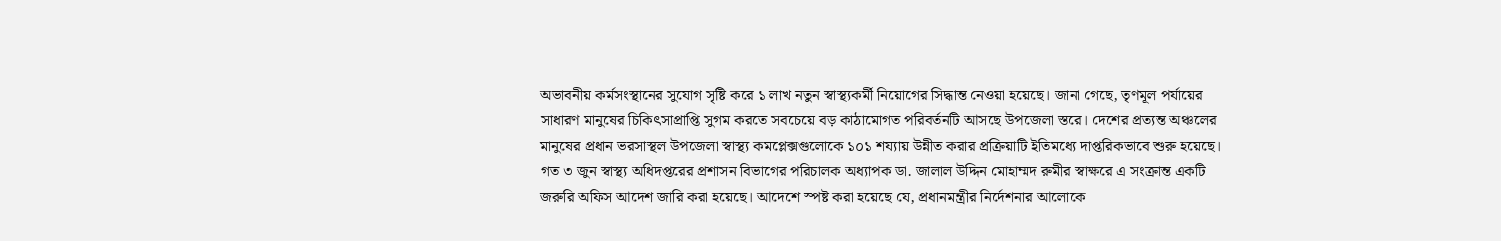অভাবনীয় কর্মসংস্থানের সুযোগ সৃষ্টি করে ১ লাখ নতুন স্বাস্থ্যকর্মী নিয়োগের সিদ্ধান্ত নেওয়া হয়েছে। জানা গেছে, তৃণমূল পর্যায়ের সাধারণ মানুষের চিকিৎসাপ্রাপ্তি সুগম করতে সবচেয়ে বড় কাঠামোগত পরিবর্তনটি আসছে উপজেলা স্তরে। দেশের প্রত্যন্ত অঞ্চলের মানুষের প্রধান ভরসাস্থল উপজেলা স্বাস্থ্য কমপ্লেক্সগুলোকে ১০১ শয্যায় উন্নীত করার প্রক্রিয়াটি ইতিমধ্যে দাপ্তরিকভাবে শুরু হয়েছে। গত ৩ জুন স্বাস্থ্য অধিদপ্তরের প্রশাসন বিভাগের পরিচালক অধ্যাপক ডা. জালাল উদ্দিন মোহাম্মদ রুমীর স্বাক্ষরে এ সংক্রান্ত একটি জরুরি অফিস আদেশ জারি করা হয়েছে। আদেশে স্পষ্ট করা হয়েছে যে, প্রধানমন্ত্রীর নির্দেশনার আলোকে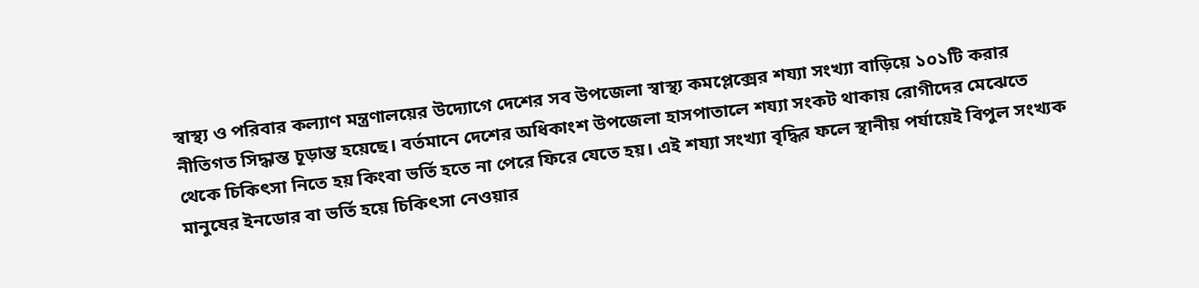স্বাস্থ্য ও পরিবার কল্যাণ মন্ত্রণালয়ের উদ্যোগে দেশের সব উপজেলা স্বাস্থ্য কমপ্লেক্সের শয্যা সংখ্যা বাড়িয়ে ১০১টি করার নীতিগত সিদ্ধান্ত চূড়ান্ত হয়েছে। বর্তমানে দেশের অধিকাংশ উপজেলা হাসপাতালে শয্যা সংকট থাকায় রোগীদের মেঝেতে থেকে চিকিৎসা নিতে হয় কিংবা ভর্তি হতে না পেরে ফিরে যেতে হয়। এই শয্যা সংখ্যা বৃদ্ধির ফলে স্থানীয় পর্যায়েই বিপুল সংখ্যক মানুষের ইনডোর বা ভর্তি হয়ে চিকিৎসা নেওয়ার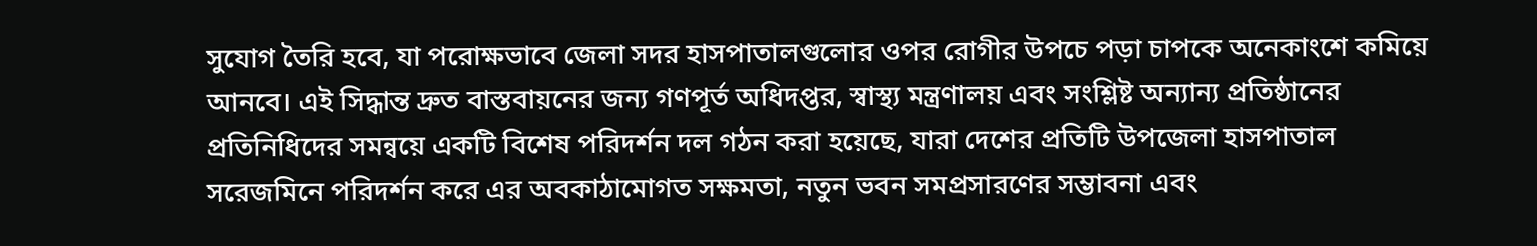সুযোগ তৈরি হবে, যা পরোক্ষভাবে জেলা সদর হাসপাতালগুলোর ওপর রোগীর উপচে পড়া চাপকে অনেকাংশে কমিয়ে আনবে। এই সিদ্ধান্ত দ্রুত বাস্তবায়নের জন্য গণপূর্ত অধিদপ্তর, স্বাস্থ্য মন্ত্রণালয় এবং সংশ্লিষ্ট অন্যান্য প্রতিষ্ঠানের প্রতিনিধিদের সমন্বয়ে একটি বিশেষ পরিদর্শন দল গঠন করা হয়েছে, যারা দেশের প্রতিটি উপজেলা হাসপাতাল সরেজমিনে পরিদর্শন করে এর অবকাঠামোগত সক্ষমতা, নতুন ভবন সমপ্রসারণের সম্ভাবনা এবং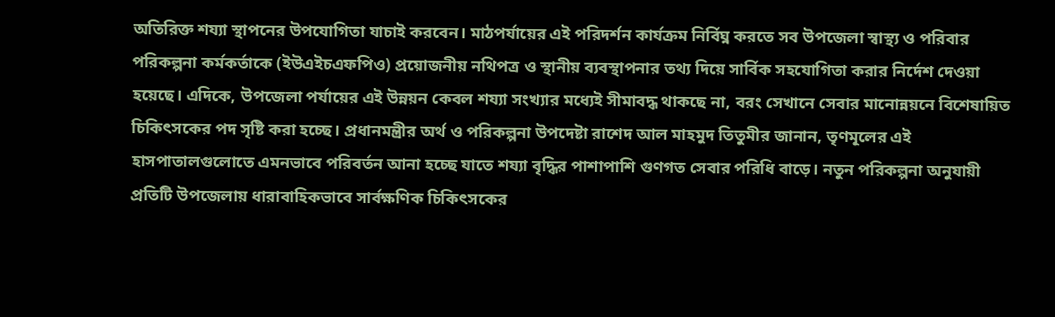অতিরিক্ত শয্যা স্থাপনের উপযোগিতা যাচাই করবেন। মাঠপর্যায়ের এই পরিদর্শন কার্যক্রম নির্বিঘ্ন করতে সব উপজেলা স্বাস্থ্য ও পরিবার পরিকল্পনা কর্মকর্তাকে (ইউএইচএফপিও) প্রয়োজনীয় নথিপত্র ও স্থানীয় ব্যবস্থাপনার তথ্য দিয়ে সার্বিক সহযোগিতা করার নির্দেশ দেওয়া হয়েছে। এদিকে, উপজেলা পর্যায়ের এই উন্নয়ন কেবল শয্যা সংখ্যার মধ্যেই সীমাবদ্ধ থাকছে না, বরং সেখানে সেবার মানোন্নয়নে বিশেষায়িত চিকিৎসকের পদ সৃষ্টি করা হচ্ছে। প্রধানমন্ত্রীর অর্থ ও পরিকল্পনা উপদেষ্টা রাশেদ আল মাহমুদ তিতুমীর জানান, তৃণমূলের এই হাসপাতালগুলোতে এমনভাবে পরিবর্তন আনা হচ্ছে যাতে শয্যা বৃদ্ধির পাশাপাশি গুণগত সেবার পরিধি বাড়ে। নতুন পরিকল্পনা অনুযায়ী প্রতিটি উপজেলায় ধারাবাহিকভাবে সার্বক্ষণিক চিকিৎসকের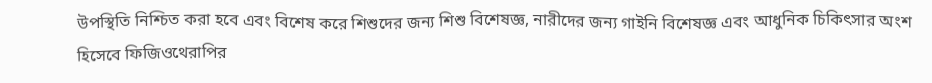উপস্থিতি নিশ্চিত করা হবে এবং বিশেষ করে শিশুদের জন্য শিশু বিশেষজ্ঞ, নারীদের জন্য গাইনি বিশেষজ্ঞ এবং আধুনিক চিকিৎসার অংশ হিসেবে ফিজিওথেরাপির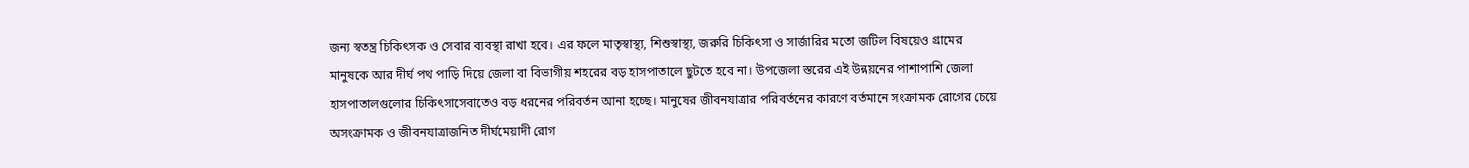জন্য স্বতন্ত্র চিকিৎসক ও সেবার ব্যবস্থা রাখা হবে। এর ফলে মাতৃস্বাস্থ্য, শিশুস্বাস্থ্য, জরুরি চিকিৎসা ও সার্জারির মতো জটিল বিষয়েও গ্রামের মানুষকে আর দীর্ঘ পথ পাড়ি দিয়ে জেলা বা বিভাগীয় শহরের বড় হাসপাতালে ছুটতে হবে না। উপজেলা স্তরের এই উন্নয়নের পাশাপাশি জেলা হাসপাতালগুলোর চিকিৎসাসেবাতেও বড় ধরনের পরিবর্তন আনা হচ্ছে। মানুষের জীবনযাত্রার পরিবর্তনের কারণে বর্তমানে সংক্রামক রোগের চেয়ে অসংক্রামক ও জীবনযাত্রাজনিত দীর্ঘমেয়াদী রোগ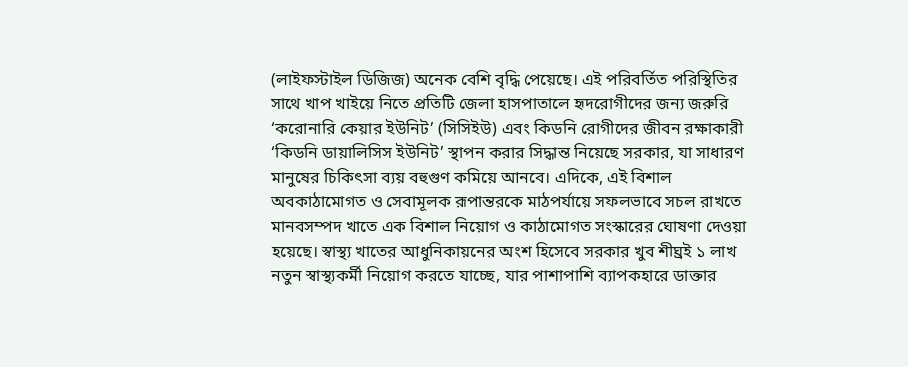(লাইফস্টাইল ডিজিজ) অনেক বেশি বৃদ্ধি পেয়েছে। এই পরিবর্তিত পরিস্থিতির সাথে খাপ খাইয়ে নিতে প্রতিটি জেলা হাসপাতালে হৃদরোগীদের জন্য জরুরি ‘করোনারি কেয়ার ইউনিট’ (সিসিইউ) এবং কিডনি রোগীদের জীবন রক্ষাকারী ‘কিডনি ডায়ালিসিস ইউনিট’ স্থাপন করার সিদ্ধান্ত নিয়েছে সরকার, যা সাধারণ মানুষের চিকিৎসা ব্যয় বহুগুণ কমিয়ে আনবে। এদিকে, এই বিশাল অবকাঠামোগত ও সেবামূলক রূপান্তরকে মাঠপর্যায়ে সফলভাবে সচল রাখতে মানবসম্পদ খাতে এক বিশাল নিয়োগ ও কাঠামোগত সংস্কারের ঘোষণা দেওয়া হয়েছে। স্বাস্থ্য খাতের আধুনিকায়নের অংশ হিসেবে সরকার খুব শীঘ্রই ১ লাখ নতুন স্বাস্থ্যকর্মী নিয়োগ করতে যাচ্ছে, যার পাশাপাশি ব্যাপকহারে ডাক্তার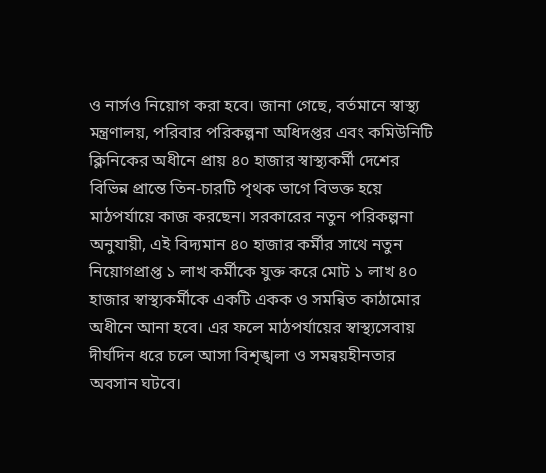ও নার্সও নিয়োগ করা হবে। জানা গেছে, বর্তমানে স্বাস্থ্য মন্ত্রণালয়, পরিবার পরিকল্পনা অধিদপ্তর এবং কমিউনিটি ক্লিনিকের অধীনে প্রায় ৪০ হাজার স্বাস্থ্যকর্মী দেশের বিভিন্ন প্রান্তে তিন-চারটি পৃথক ভাগে বিভক্ত হয়ে মাঠপর্যায়ে কাজ করছেন। সরকারের নতুন পরিকল্পনা অনুযায়ী, এই বিদ্যমান ৪০ হাজার কর্মীর সাথে নতুন নিয়োগপ্রাপ্ত ১ লাখ কর্মীকে যুক্ত করে মোট ১ লাখ ৪০ হাজার স্বাস্থ্যকর্মীকে একটি একক ও সমন্বিত কাঠামোর অধীনে আনা হবে। এর ফলে মাঠপর্যায়ের স্বাস্থ্যসেবায় দীর্ঘদিন ধরে চলে আসা বিশৃঙ্খলা ও সমন্বয়হীনতার অবসান ঘটবে।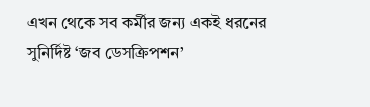এখন থেকে সব কর্মীর জন্য একই ধরনের সুনির্দিষ্ট ‘জব ডেসক্রিপশন’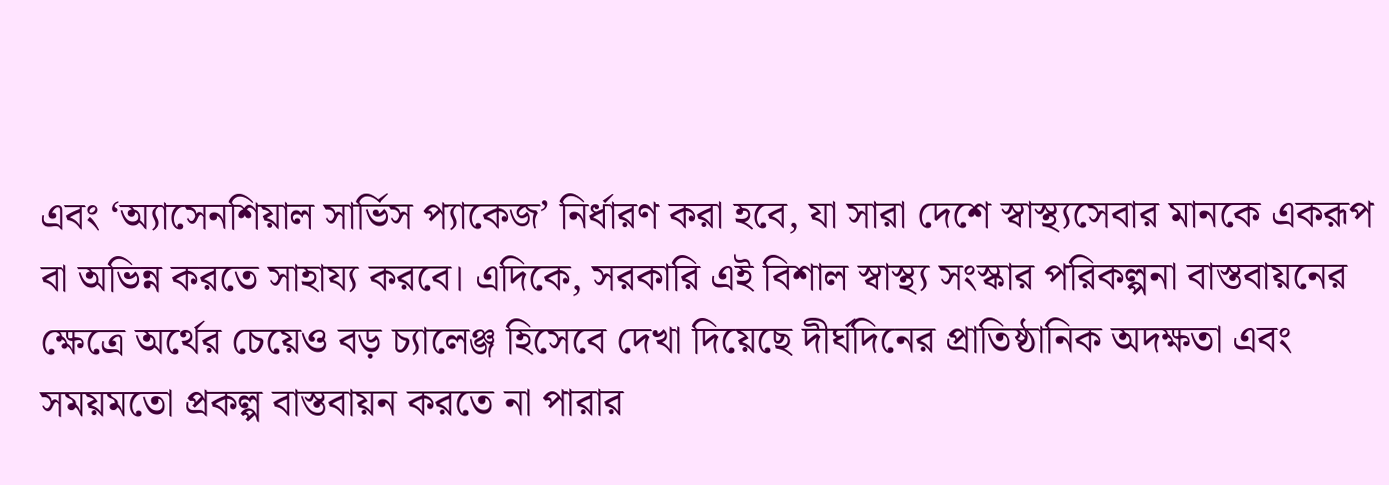এবং ‘অ্যাসেনশিয়াল সার্ভিস প্যাকেজ’ নির্ধারণ করা হবে, যা সারা দেশে স্বাস্থ্যসেবার মানকে একরূপ বা অভিন্ন করতে সাহায্য করবে। এদিকে, সরকারি এই বিশাল স্বাস্থ্য সংস্কার পরিকল্পনা বাস্তবায়নের ক্ষেত্রে অর্থের চেয়েও বড় চ্যালেঞ্জ হিসেবে দেখা দিয়েছে দীর্ঘদিনের প্রাতিষ্ঠানিক অদক্ষতা এবং সময়মতো প্রকল্প বাস্তবায়ন করতে না পারার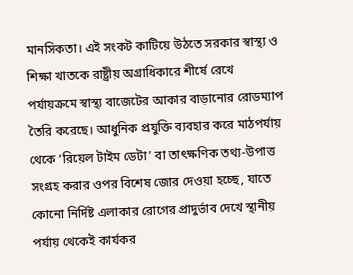মানসিকতা। এই সংকট কাটিয়ে উঠতে সরকার স্বাস্থ্য ও শিক্ষা খাতকে রাষ্ট্রীয় অগ্রাধিকারে শীর্ষে রেখে পর্যায়ক্রমে স্বাস্থ্য বাজেটের আকার বাড়ানোর রোডম্যাপ তৈরি করেছে। আধুনিক প্রযুক্তি ব্যবহার করে মাঠপর্যায় থেকে ‘রিয়েল টাইম ডেটা’ বা তাৎক্ষণিক তথ্য-উপাত্ত সংগ্রহ করার ওপর বিশেষ জোর দেওয়া হচ্ছে, যাতে কোনো নির্দিষ্ট এলাকার রোগের প্রাদুর্ভাব দেখে স্থানীয় পর্যায় থেকেই কার্যকর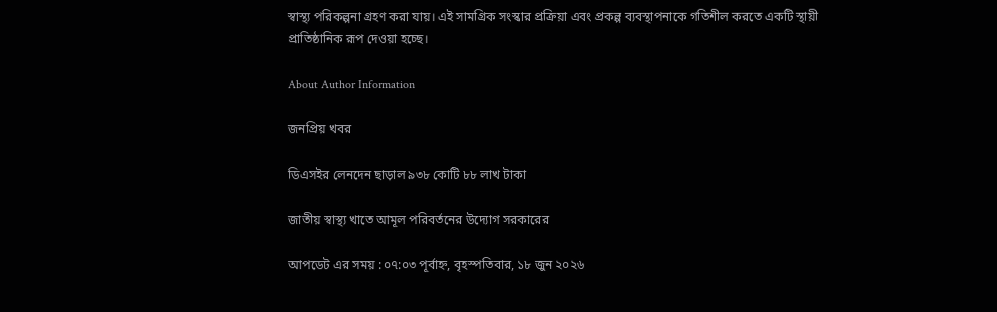স্বাস্থ্য পরিকল্পনা গ্রহণ করা যায়। এই সামগ্রিক সংস্কার প্রক্রিয়া এবং প্রকল্প ব্যবস্থাপনাকে গতিশীল করতে একটি স্থায়ী প্রাতিষ্ঠানিক রূপ দেওয়া হচ্ছে।

About Author Information

জনপ্রিয় খবর

ডিএসইর লেনদেন ছাড়াল ৯৩৮ কোটি ৮৮ লাখ টাকা

জাতীয় স্বাস্থ্য খাতে আমূল পরিবর্তনের উদ্যোগ সরকারের

আপডেট এর সময় : ০৭:০৩ পূর্বাহ্ন, বৃহস্পতিবার, ১৮ জুন ২০২৬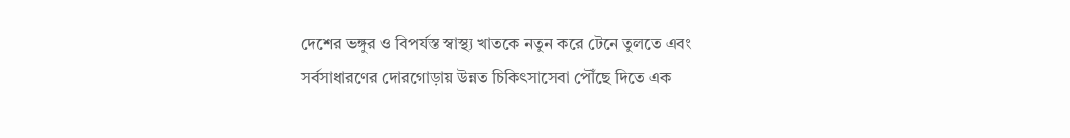দেশের ভঙ্গুর ও বিপর্যস্ত স্বাস্থ্য খাতকে নতুন করে টেনে তুলতে এবং সর্বসাধারণের দোরগোড়ায় উন্নত চিকিৎসাসেবা পৌঁছে দিতে এক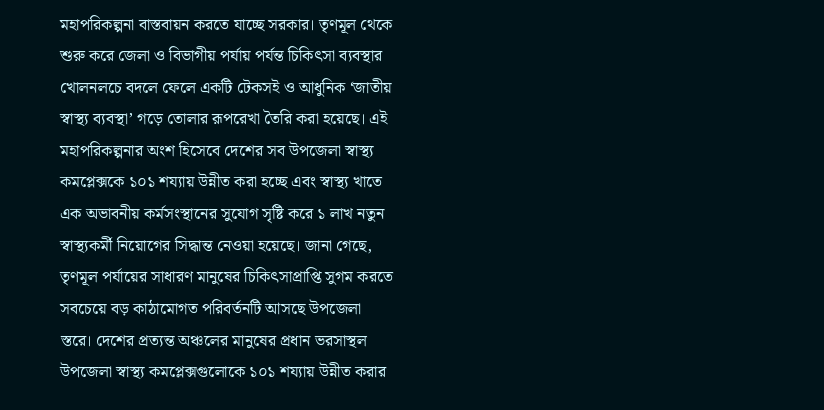মহাপরিকল্পনা বাস্তবায়ন করতে যাচ্ছে সরকার। তৃণমূল থেকে শুরু করে জেলা ও বিভাগীয় পর্যায় পর্যন্ত চিকিৎসা ব্যবস্থার খোলনলচে বদলে ফেলে একটি টেকসই ও আধুনিক ‘জাতীয় স্বাস্থ্য ব্যবস্থা’ গড়ে তোলার রূপরেখা তৈরি করা হয়েছে। এই মহাপরিকল্পনার অংশ হিসেবে দেশের সব উপজেলা স্বাস্থ্য কমপ্লেক্সকে ১০১ শয্যায় উন্নীত করা হচ্ছে এবং স্বাস্থ্য খাতে এক অভাবনীয় কর্মসংস্থানের সুযোগ সৃষ্টি করে ১ লাখ নতুন স্বাস্থ্যকর্মী নিয়োগের সিদ্ধান্ত নেওয়া হয়েছে। জানা গেছে, তৃণমূল পর্যায়ের সাধারণ মানুষের চিকিৎসাপ্রাপ্তি সুগম করতে সবচেয়ে বড় কাঠামোগত পরিবর্তনটি আসছে উপজেলা স্তরে। দেশের প্রত্যন্ত অঞ্চলের মানুষের প্রধান ভরসাস্থল উপজেলা স্বাস্থ্য কমপ্লেক্সগুলোকে ১০১ শয্যায় উন্নীত করার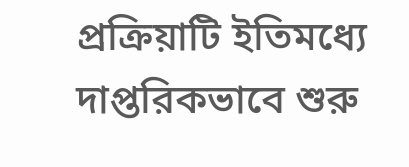প্রক্রিয়াটি ইতিমধ্যে দাপ্তরিকভাবে শুরু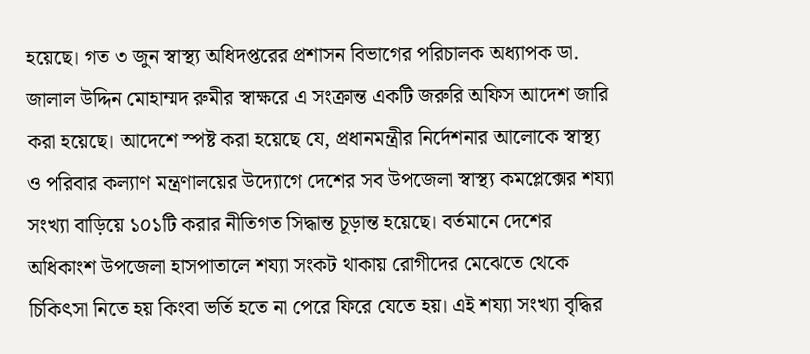হয়েছে। গত ৩ জুন স্বাস্থ্য অধিদপ্তরের প্রশাসন বিভাগের পরিচালক অধ্যাপক ডা. জালাল উদ্দিন মোহাম্মদ রুমীর স্বাক্ষরে এ সংক্রান্ত একটি জরুরি অফিস আদেশ জারি করা হয়েছে। আদেশে স্পষ্ট করা হয়েছে যে, প্রধানমন্ত্রীর নির্দেশনার আলোকে স্বাস্থ্য ও পরিবার কল্যাণ মন্ত্রণালয়ের উদ্যোগে দেশের সব উপজেলা স্বাস্থ্য কমপ্লেক্সের শয্যা সংখ্যা বাড়িয়ে ১০১টি করার নীতিগত সিদ্ধান্ত চূড়ান্ত হয়েছে। বর্তমানে দেশের অধিকাংশ উপজেলা হাসপাতালে শয্যা সংকট থাকায় রোগীদের মেঝেতে থেকে চিকিৎসা নিতে হয় কিংবা ভর্তি হতে না পেরে ফিরে যেতে হয়। এই শয্যা সংখ্যা বৃদ্ধির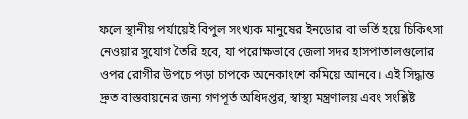ফলে স্থানীয় পর্যায়েই বিপুল সংখ্যক মানুষের ইনডোর বা ভর্তি হয়ে চিকিৎসা নেওয়ার সুযোগ তৈরি হবে, যা পরোক্ষভাবে জেলা সদর হাসপাতালগুলোর ওপর রোগীর উপচে পড়া চাপকে অনেকাংশে কমিয়ে আনবে। এই সিদ্ধান্ত দ্রুত বাস্তবায়নের জন্য গণপূর্ত অধিদপ্তর, স্বাস্থ্য মন্ত্রণালয় এবং সংশ্লিষ্ট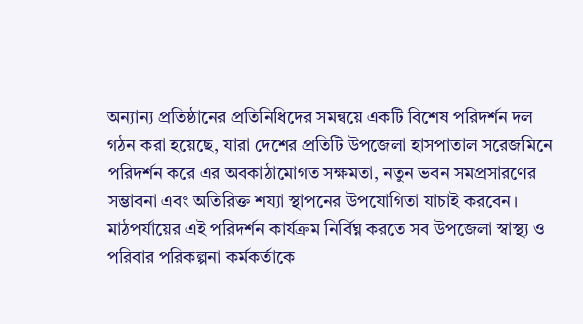অন্যান্য প্রতিষ্ঠানের প্রতিনিধিদের সমন্বয়ে একটি বিশেষ পরিদর্শন দল গঠন করা হয়েছে, যারা দেশের প্রতিটি উপজেলা হাসপাতাল সরেজমিনে পরিদর্শন করে এর অবকাঠামোগত সক্ষমতা, নতুন ভবন সমপ্রসারণের সম্ভাবনা এবং অতিরিক্ত শয্যা স্থাপনের উপযোগিতা যাচাই করবেন। মাঠপর্যায়ের এই পরিদর্শন কার্যক্রম নির্বিঘ্ন করতে সব উপজেলা স্বাস্থ্য ও পরিবার পরিকল্পনা কর্মকর্তাকে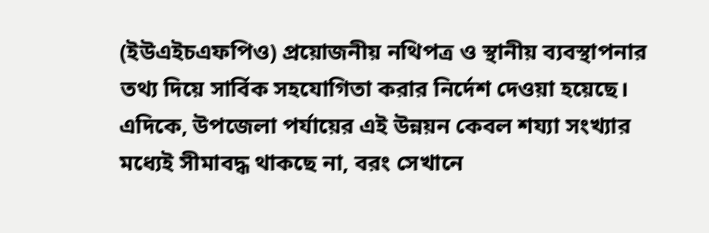(ইউএইচএফপিও) প্রয়োজনীয় নথিপত্র ও স্থানীয় ব্যবস্থাপনার তথ্য দিয়ে সার্বিক সহযোগিতা করার নির্দেশ দেওয়া হয়েছে। এদিকে, উপজেলা পর্যায়ের এই উন্নয়ন কেবল শয্যা সংখ্যার মধ্যেই সীমাবদ্ধ থাকছে না, বরং সেখানে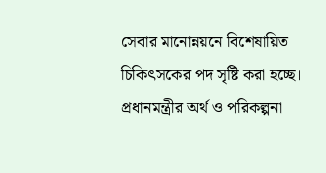সেবার মানোন্নয়নে বিশেষায়িত চিকিৎসকের পদ সৃষ্টি করা হচ্ছে। প্রধানমন্ত্রীর অর্থ ও পরিকল্পনা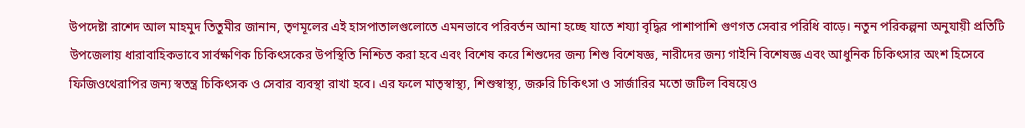উপদেষ্টা রাশেদ আল মাহমুদ তিতুমীর জানান, তৃণমূলের এই হাসপাতালগুলোতে এমনভাবে পরিবর্তন আনা হচ্ছে যাতে শয্যা বৃদ্ধির পাশাপাশি গুণগত সেবার পরিধি বাড়ে। নতুন পরিকল্পনা অনুযায়ী প্রতিটি উপজেলায় ধারাবাহিকভাবে সার্বক্ষণিক চিকিৎসকের উপস্থিতি নিশ্চিত করা হবে এবং বিশেষ করে শিশুদের জন্য শিশু বিশেষজ্ঞ, নারীদের জন্য গাইনি বিশেষজ্ঞ এবং আধুনিক চিকিৎসার অংশ হিসেবে ফিজিওথেরাপির জন্য স্বতন্ত্র চিকিৎসক ও সেবার ব্যবস্থা রাখা হবে। এর ফলে মাতৃস্বাস্থ্য, শিশুস্বাস্থ্য, জরুরি চিকিৎসা ও সার্জারির মতো জটিল বিষয়েও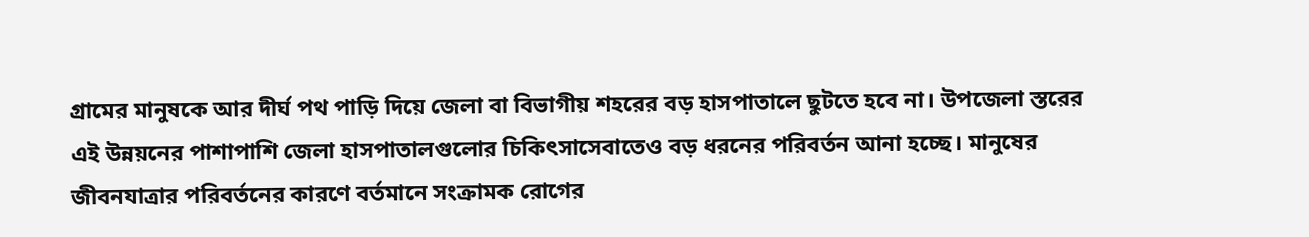গ্রামের মানুষকে আর দীর্ঘ পথ পাড়ি দিয়ে জেলা বা বিভাগীয় শহরের বড় হাসপাতালে ছুটতে হবে না। উপজেলা স্তরের এই উন্নয়নের পাশাপাশি জেলা হাসপাতালগুলোর চিকিৎসাসেবাতেও বড় ধরনের পরিবর্তন আনা হচ্ছে। মানুষের জীবনযাত্রার পরিবর্তনের কারণে বর্তমানে সংক্রামক রোগের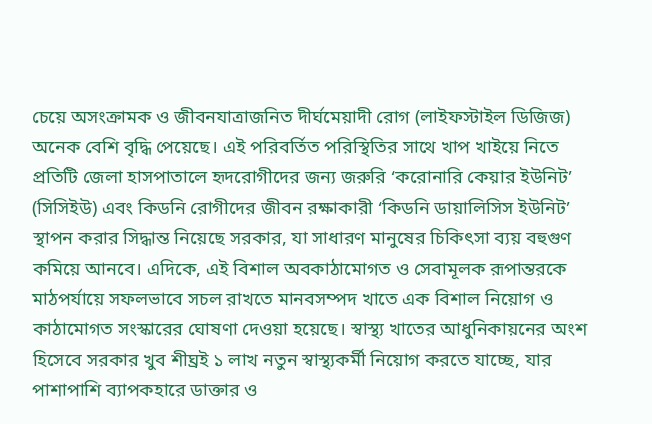চেয়ে অসংক্রামক ও জীবনযাত্রাজনিত দীর্ঘমেয়াদী রোগ (লাইফস্টাইল ডিজিজ) অনেক বেশি বৃদ্ধি পেয়েছে। এই পরিবর্তিত পরিস্থিতির সাথে খাপ খাইয়ে নিতে প্রতিটি জেলা হাসপাতালে হৃদরোগীদের জন্য জরুরি ‘করোনারি কেয়ার ইউনিট’ (সিসিইউ) এবং কিডনি রোগীদের জীবন রক্ষাকারী ‘কিডনি ডায়ালিসিস ইউনিট’ স্থাপন করার সিদ্ধান্ত নিয়েছে সরকার, যা সাধারণ মানুষের চিকিৎসা ব্যয় বহুগুণ কমিয়ে আনবে। এদিকে, এই বিশাল অবকাঠামোগত ও সেবামূলক রূপান্তরকে মাঠপর্যায়ে সফলভাবে সচল রাখতে মানবসম্পদ খাতে এক বিশাল নিয়োগ ও কাঠামোগত সংস্কারের ঘোষণা দেওয়া হয়েছে। স্বাস্থ্য খাতের আধুনিকায়নের অংশ হিসেবে সরকার খুব শীঘ্রই ১ লাখ নতুন স্বাস্থ্যকর্মী নিয়োগ করতে যাচ্ছে, যার পাশাপাশি ব্যাপকহারে ডাক্তার ও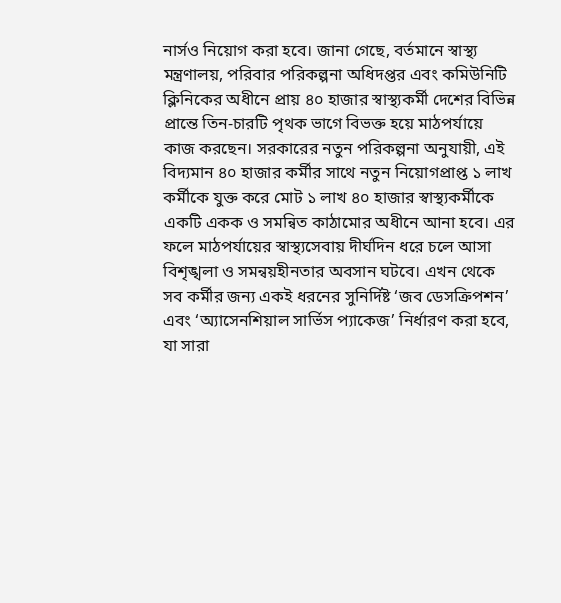নার্সও নিয়োগ করা হবে। জানা গেছে, বর্তমানে স্বাস্থ্য মন্ত্রণালয়, পরিবার পরিকল্পনা অধিদপ্তর এবং কমিউনিটি ক্লিনিকের অধীনে প্রায় ৪০ হাজার স্বাস্থ্যকর্মী দেশের বিভিন্ন প্রান্তে তিন-চারটি পৃথক ভাগে বিভক্ত হয়ে মাঠপর্যায়ে কাজ করছেন। সরকারের নতুন পরিকল্পনা অনুযায়ী, এই বিদ্যমান ৪০ হাজার কর্মীর সাথে নতুন নিয়োগপ্রাপ্ত ১ লাখ কর্মীকে যুক্ত করে মোট ১ লাখ ৪০ হাজার স্বাস্থ্যকর্মীকে একটি একক ও সমন্বিত কাঠামোর অধীনে আনা হবে। এর ফলে মাঠপর্যায়ের স্বাস্থ্যসেবায় দীর্ঘদিন ধরে চলে আসা বিশৃঙ্খলা ও সমন্বয়হীনতার অবসান ঘটবে। এখন থেকে সব কর্মীর জন্য একই ধরনের সুনির্দিষ্ট ‘জব ডেসক্রিপশন’ এবং ‘অ্যাসেনশিয়াল সার্ভিস প্যাকেজ’ নির্ধারণ করা হবে, যা সারা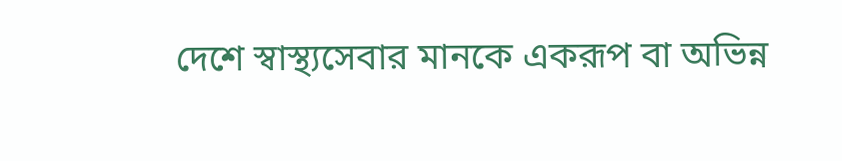দেশে স্বাস্থ্যসেবার মানকে একরূপ বা অভিন্ন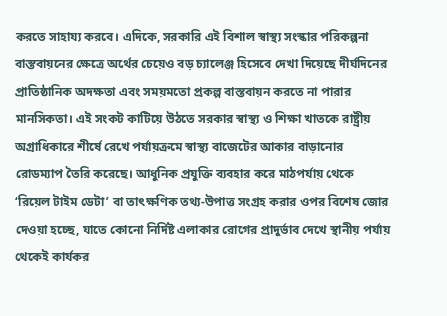করতে সাহায্য করবে। এদিকে, সরকারি এই বিশাল স্বাস্থ্য সংস্কার পরিকল্পনা বাস্তবায়নের ক্ষেত্রে অর্থের চেয়েও বড় চ্যালেঞ্জ হিসেবে দেখা দিয়েছে দীর্ঘদিনের প্রাতিষ্ঠানিক অদক্ষতা এবং সময়মতো প্রকল্প বাস্তবায়ন করতে না পারার মানসিকতা। এই সংকট কাটিয়ে উঠতে সরকার স্বাস্থ্য ও শিক্ষা খাতকে রাষ্ট্রীয় অগ্রাধিকারে শীর্ষে রেখে পর্যায়ক্রমে স্বাস্থ্য বাজেটের আকার বাড়ানোর রোডম্যাপ তৈরি করেছে। আধুনিক প্রযুক্তি ব্যবহার করে মাঠপর্যায় থেকে ‘রিয়েল টাইম ডেটা’ বা তাৎক্ষণিক তথ্য-উপাত্ত সংগ্রহ করার ওপর বিশেষ জোর দেওয়া হচ্ছে, যাতে কোনো নির্দিষ্ট এলাকার রোগের প্রাদুর্ভাব দেখে স্থানীয় পর্যায় থেকেই কার্যকর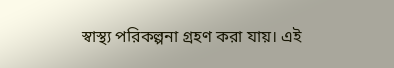স্বাস্থ্য পরিকল্পনা গ্রহণ করা যায়। এই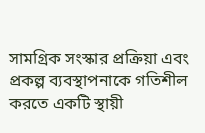সামগ্রিক সংস্কার প্রক্রিয়া এবং প্রকল্প ব্যবস্থাপনাকে গতিশীল করতে একটি স্থায়ী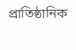প্রাতিষ্ঠানিক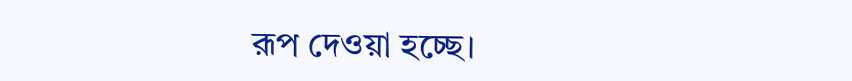রূপ দেওয়া হচ্ছে।